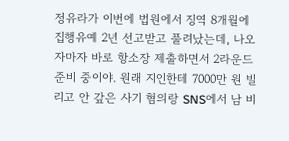정유라가 이번에 법원에서 징역 8개월에 집행유예 2년 선고받고 풀려났는데, 나오자마자 바로 항소장 제출하면서 2라운드 준비 중이야. 원래 지인한테 7000만 원 빌리고 안 갚은 사기 혐의랑 SNS에서 남 비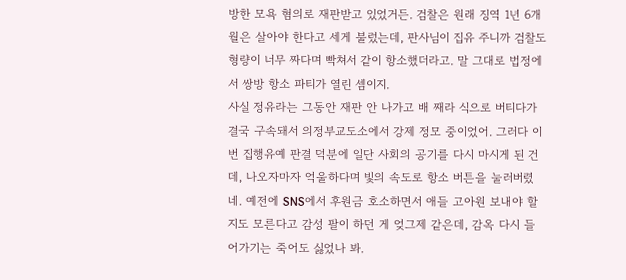방한 모욕 혐의로 재판받고 있었거든. 검찰은 원래 징역 1년 6개월은 살아야 한다고 세게 불렀는데, 판사님이 집유 주니까 검찰도 형량이 너무 짜다며 빡쳐서 같이 항소했더라고. 말 그대로 법정에서 쌍방 항소 파티가 열린 셈이지.
사실 정유라는 그동안 재판 안 나가고 배 째라 식으로 버티다가 결국 구속돼서 의정부교도소에서 강제 정모 중이었어. 그러다 이번 집행유예 판결 덕분에 일단 사회의 공기를 다시 마시게 된 건데, 나오자마자 억울하다며 빛의 속도로 항소 버튼을 눌러버렸네. 예전에 SNS에서 후원금 호소하면서 애들 고아원 보내야 할지도 모른다고 감성 팔이 하던 게 엊그제 같은데, 감옥 다시 들어가기는 죽어도 싫었나 봐.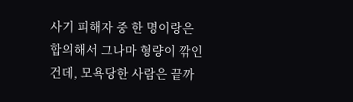사기 피해자 중 한 명이랑은 합의해서 그나마 형량이 깎인 건데, 모욕당한 사람은 끝까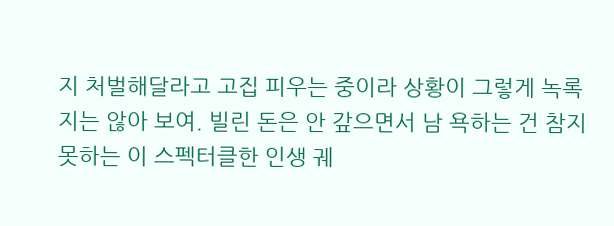지 처벌해달라고 고집 피우는 중이라 상황이 그렇게 녹록지는 않아 보여. 빌린 돈은 안 갚으면서 남 욕하는 건 참지 못하는 이 스펙터클한 인생 궤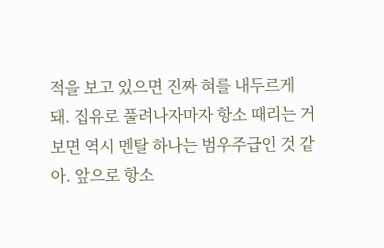적을 보고 있으면 진짜 혀를 내두르게 돼. 집유로 풀려나자마자 항소 때리는 거 보면 역시 멘탈 하나는 범우주급인 것 같아. 앞으로 항소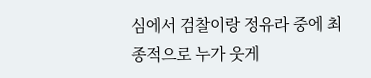심에서 검찰이랑 정유라 중에 최종적으로 누가 웃게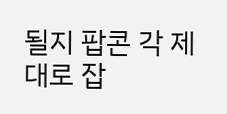될지 팝콘 각 제대로 잡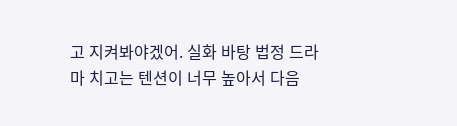고 지켜봐야겠어. 실화 바탕 법정 드라마 치고는 텐션이 너무 높아서 다음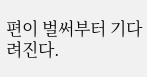편이 벌써부터 기다려진다.